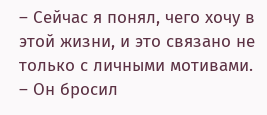– Сейчас я понял, чего хочу в этой жизни, и это связано не только с личными мотивами. – Он бросил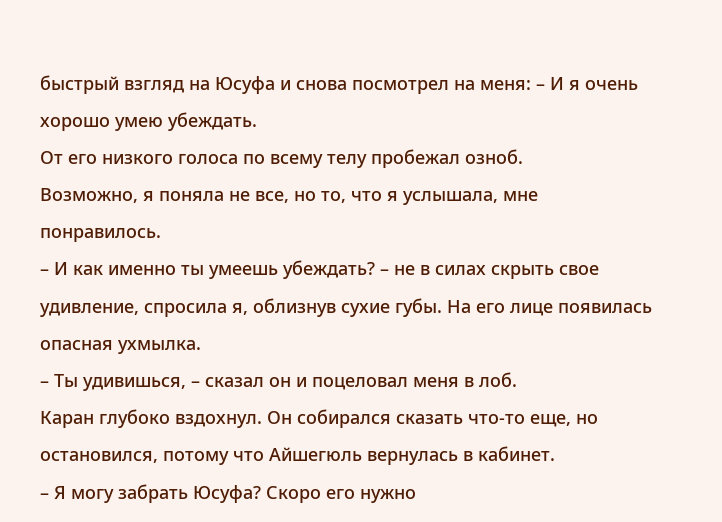быстрый взгляд на Юсуфа и снова посмотрел на меня: – И я очень хорошо умею убеждать.
От его низкого голоса по всему телу пробежал озноб.
Возможно, я поняла не все, но то, что я услышала, мне понравилось.
– И как именно ты умеешь убеждать? – не в силах скрыть свое удивление, спросила я, облизнув сухие губы. На его лице появилась опасная ухмылка.
– Ты удивишься, – сказал он и поцеловал меня в лоб.
Каран глубоко вздохнул. Он собирался сказать что-то еще, но остановился, потому что Айшегюль вернулась в кабинет.
– Я могу забрать Юсуфа? Скоро его нужно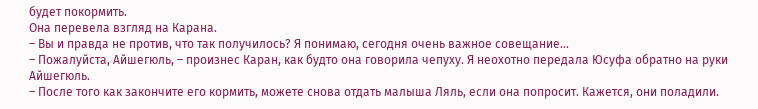будет покормить.
Она перевела взгляд на Карана.
– Вы и правда не против, что так получилось? Я понимаю, сегодня очень важное совещание…
– Пожалуйста, Айшегюль, – произнес Каран, как будто она говорила чепуху. Я неохотно передала Юсуфа обратно на руки Айшегюль.
– После того как закончите его кормить, можете снова отдать малыша Ляль, если она попросит. Кажется, они поладили.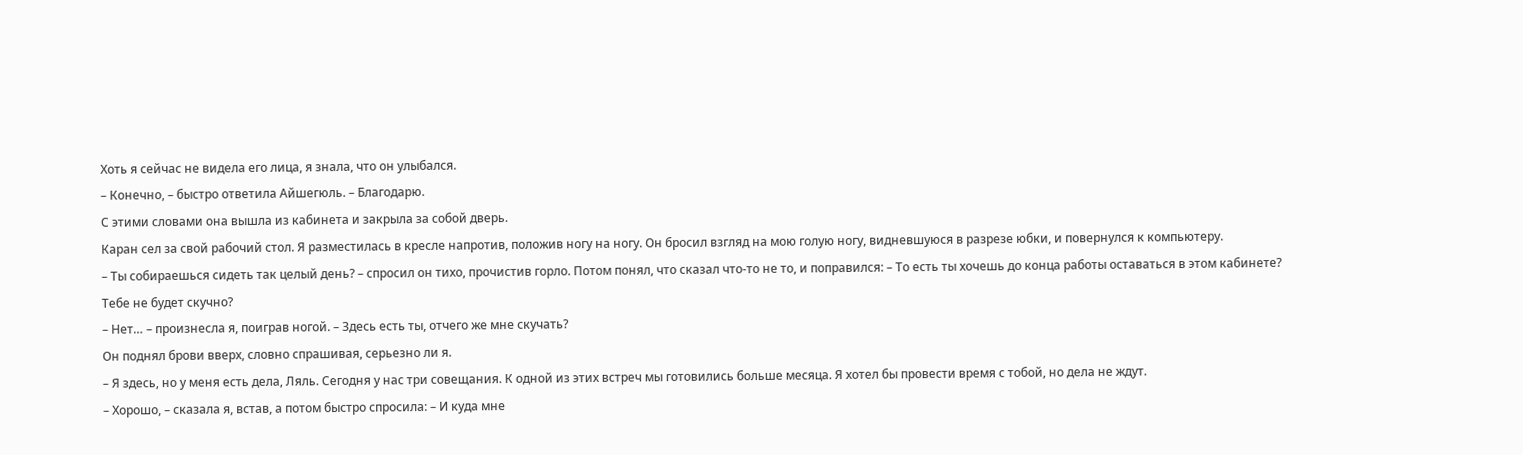Хоть я сейчас не видела его лица, я знала, что он улыбался.
– Конечно, – быстро ответила Айшегюль. – Благодарю.
С этими словами она вышла из кабинета и закрыла за собой дверь.
Каран сел за свой рабочий стол. Я разместилась в кресле напротив, положив ногу на ногу. Он бросил взгляд на мою голую ногу, видневшуюся в разрезе юбки, и повернулся к компьютеру.
– Ты собираешься сидеть так целый день? – спросил он тихо, прочистив горло. Потом понял, что сказал что-то не то, и поправился: – То есть ты хочешь до конца работы оставаться в этом кабинете? Тебе не будет скучно?
– Нет… – произнесла я, поиграв ногой. – Здесь есть ты, отчего же мне скучать?
Он поднял брови вверх, словно спрашивая, серьезно ли я.
– Я здесь, но у меня есть дела, Ляль. Сегодня у нас три совещания. К одной из этих встреч мы готовились больше месяца. Я хотел бы провести время с тобой, но дела не ждут.
– Хорошо, – сказала я, встав, а потом быстро спросила: – И куда мне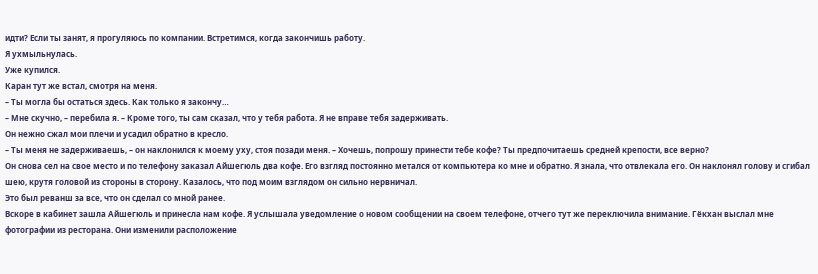идти? Если ты занят, я прогуляюсь по компании. Встретимся, когда закончишь работу.
Я ухмыльнулась.
Уже купился.
Каран тут же встал, смотря на меня.
– Ты могла бы остаться здесь. Как только я закончу…
– Мне скучно, – перебила я. – Кроме того, ты сам сказал, что у тебя работа. Я не вправе тебя задерживать.
Он нежно сжал мои плечи и усадил обратно в кресло.
– Ты меня не задерживаешь, – он наклонился к моему уху, стоя позади меня. – Хочешь, попрошу принести тебе кофе? Ты предпочитаешь средней крепости, все верно?
Он снова сел на свое место и по телефону заказал Айшегюль два кофе. Его взгляд постоянно метался от компьютера ко мне и обратно. Я знала, что отвлекала его. Он наклонял голову и сгибал шею, крутя головой из стороны в сторону. Казалось, что под моим взглядом он сильно нервничал.
Это был реванш за все, что он сделал со мной ранее.
Вскоре в кабинет зашла Айшегюль и принесла нам кофе. Я услышала уведомление о новом сообщении на своем телефоне, отчего тут же переключила внимание. Гёкхан выслал мне фотографии из ресторана. Они изменили расположение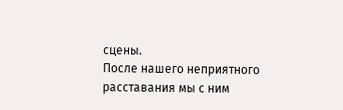сцены.
После нашего неприятного расставания мы с ним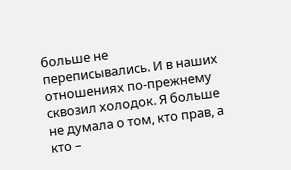больше не переписывались. И в наших отношениях по-прежнему сквозил холодок. Я больше не думала о том, кто прав, а кто –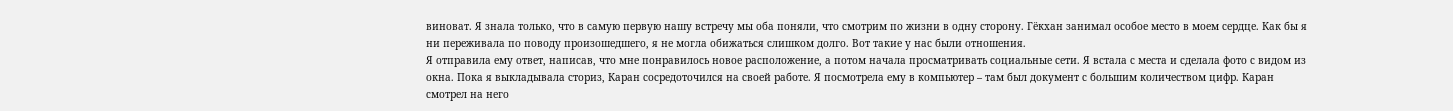виноват. Я знала только, что в самую первую нашу встречу мы оба поняли, что смотрим по жизни в одну сторону. Гёкхан занимал особое место в моем сердце. Как бы я ни переживала по поводу произошедшего, я не могла обижаться слишком долго. Вот такие у нас были отношения.
Я отправила ему ответ, написав, что мне понравилось новое расположение, а потом начала просматривать социальные сети. Я встала с места и сделала фото с видом из окна. Пока я выкладывала сториз, Каран сосредоточился на своей работе. Я посмотрела ему в компьютер – там был документ с большим количеством цифр. Каран смотрел на него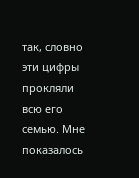так, словно эти цифры прокляли всю его семью. Мне показалось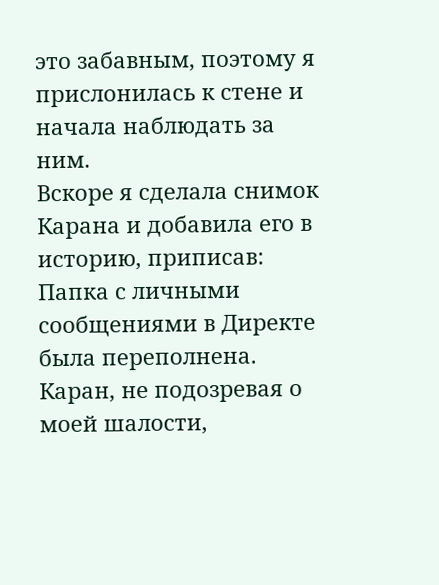это забавным, поэтому я прислонилась к стене и начала наблюдать за ним.
Вскоре я сделала снимок Карана и добавила его в историю, приписав:
Папка с личными сообщениями в Директе была переполнена. Каран, не подозревая о моей шалости,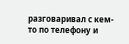разговаривал с кем-то по телефону и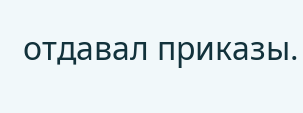отдавал приказы.